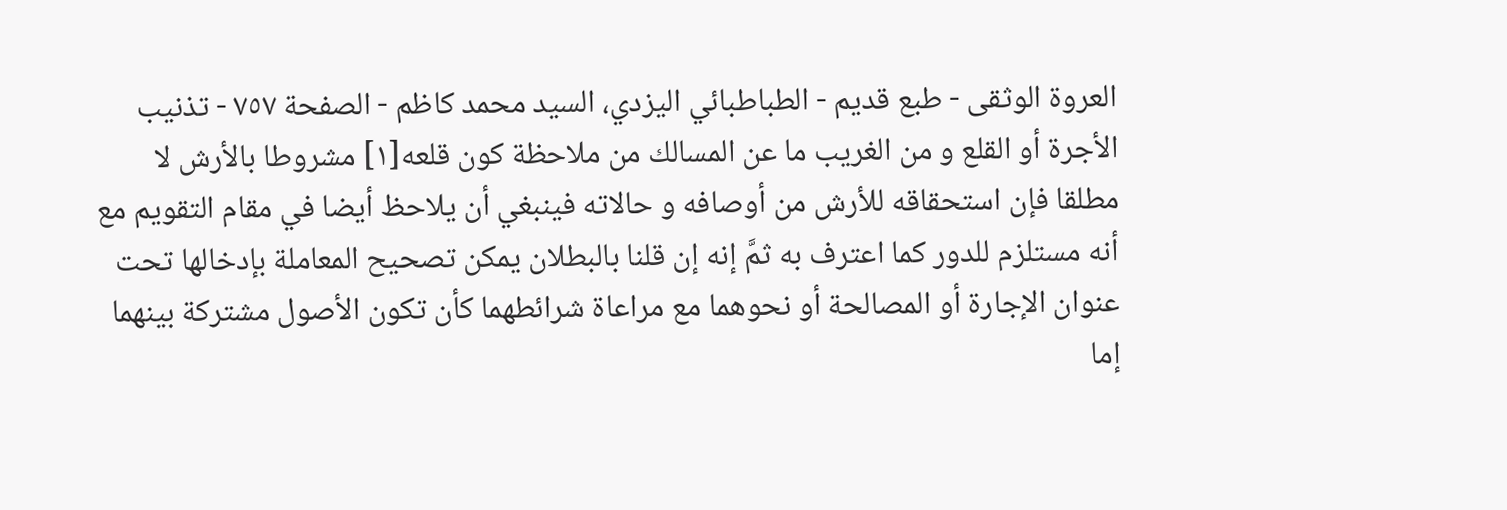العروة الوثقى - طبع قديم - الطباطبائي اليزدي، السيد محمد كاظم - الصفحة ٧٥٧ - تذنيب
الأجرة أو القلع و من الغريب ما عن المسالك من ملاحظة كون قلعه[١] مشروطا بالأرش لا مطلقا فإن استحقاقه للأرش من أوصافه و حالاته فينبغي أن يلاحظ أيضا في مقام التقويم مع أنه مستلزم للدور كما اعترف به ثمَّ إنه إن قلنا بالبطلان يمكن تصحيح المعاملة بإدخالها تحت عنوان الإجارة أو المصالحة أو نحوهما مع مراعاة شرائطهما كأن تكون الأصول مشتركة بينهما إما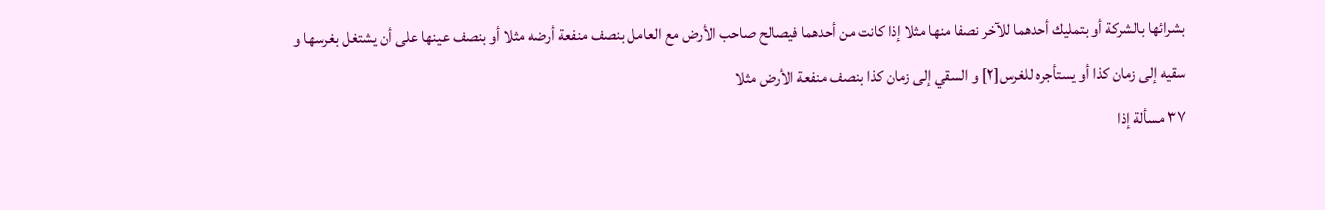بشرائها بالشركة أو بتمليك أحدهما للآخر نصفا منها مثلا إذا كانت من أحدهما فيصالح صاحب الأرض مع العامل بنصف منفعة أرضه مثلا أو بنصف عينها على أن يشتغل بغرسها و سقيه إلى زمان كذا أو يستأجره للغرس[٢] و السقي إلى زمان كذا بنصف منفعة الأرض مثلا
٣٧ مسألة إذا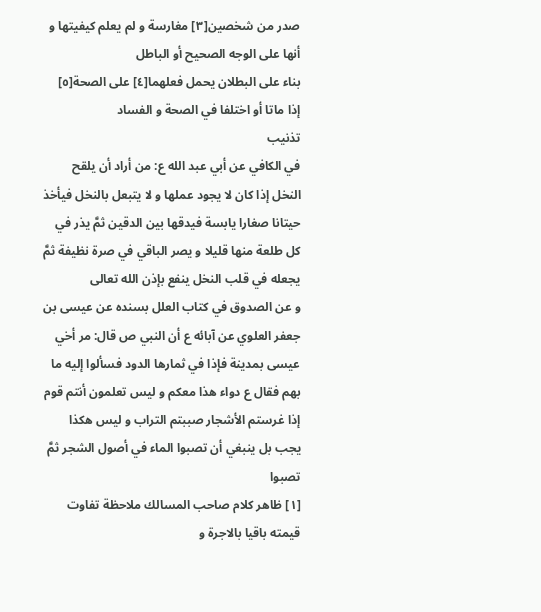صدر من شخصين[٣] مغارسة و لم يعلم كيفيتها و أنها على الوجه الصحيح أو الباطل
بناء على البطلان يحمل فعلهما[٤] على الصحة[٥] إذا ماتا أو اختلفا في الصحة و الفساد
تذنيب
في الكافي عن أبي عبد الله ع: من أراد أن يلقح النخل إذا كان لا يجود عملها و لا يتبعل بالنخل فيأخذ حيتانا صغارا يابسة فيدقها بين الدقين ثمَّ يذر في كل طلعة منها قليلا و يصر الباقي في صرة نظيفة ثمَّ يجعله في قلب النخل ينفع بإذن الله تعالى
و عن الصدوق في كتاب العلل بسنده عن عيسى بن جعفر العلوي عن آبائه ع أن النبي ص قال: مر أخي عيسى بمدينة فإذا في ثمارها الدود فسألوا إليه ما بهم فقال ع دواء هذا معكم و ليس تعلمون أنتم قوم إذا غرستم الأشجار صببتم التراب و ليس هكذا يجب بل ينبغي أن تصبوا الماء في أصول الشجر ثمَّ تصبوا
[١] ظاهر كلام صاحب المسالك ملاحظة تفاوت قيمته باقيا بالاجرة و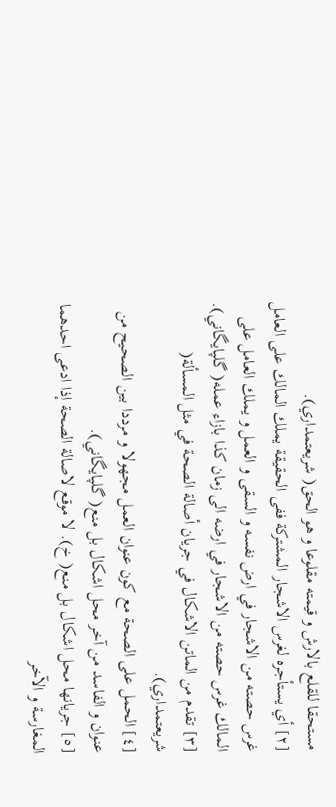مستحقا للقلع بالارش و قيمته مقلوعا و هو الحق( شريعتمداري).
[٢] أي يستأجره لغرس الاشجار المشتركة ففى الحقيقة يملك المالك على العامل غرس حصته من الاشجار في ارض نفسه و السقى و العمل و يملك العامل على المالك غرس حصته من الاشجار في ارضه الى زمان كذا بازاء عمله( گلپايگاني).
[٣] تقدم من الماتن الاشكال في جريان أصالة الصحة في مثل المسألة( شريعتمداري).
[٤] الحمل على الصحة مع كون عنوان العمل مجهولا و مرددا بين الصحيح من عنوان و الفاسد من آخر محل اشكال بل منع( گلپايگاني).
[٥] جريانها محل اشكال بل منع( خ). لا موقع لاصالة الصحة إذا ادعى احدهما المغارسة و الآخر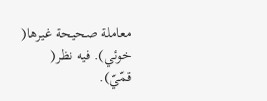معاملة صحيحة غيرها( خوئي). فيه نظر( قمّيّ).